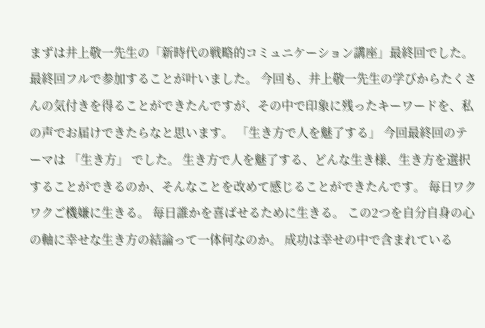まずは井上敬一先生の「新時代の戦略的コミュニケーション講座」最終回でした。 最終回フルで参加することが叶いました。 今回も、井上敬一先生の学びからたくさんの気付きを得ることができたんですが、その中で印象に残ったキーワードを、私の声でお届けできたらなと思います。 「生き方で人を魅了する」 今回最終回のテーマは 「生き方」 でした。 生き方で人を魅了する、どんな生き様、生き方を選択することができるのか、そんなことを改めて感じることができたんです。 毎日ワクワクご機嫌に生きる。 毎日誰かを喜ばせるために生きる。 この2つを自分自身の心の軸に幸せな生き方の結論って一体何なのか。 成功は幸せの中で含まれている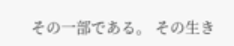その一部である。 その生き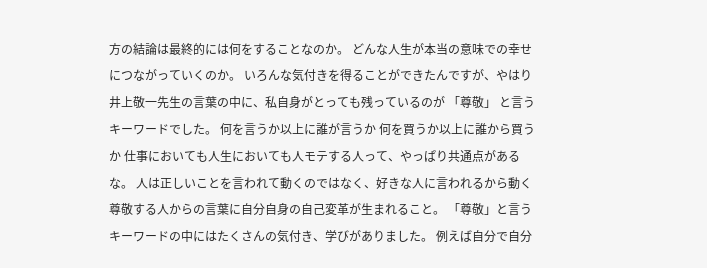方の結論は最終的には何をすることなのか。 どんな人生が本当の意味での幸せにつながっていくのか。 いろんな気付きを得ることができたんですが、やはり井上敬一先生の言葉の中に、私自身がとっても残っているのが 「尊敬」 と言うキーワードでした。 何を言うか以上に誰が言うか 何を買うか以上に誰から買うか 仕事においても人生においても人モテする人って、やっぱり共通点があるな。 人は正しいことを言われて動くのではなく、好きな人に言われるから動く 尊敬する人からの言葉に自分自身の自己変革が生まれること。 「尊敬」と言うキーワードの中にはたくさんの気付き、学びがありました。 例えば自分で自分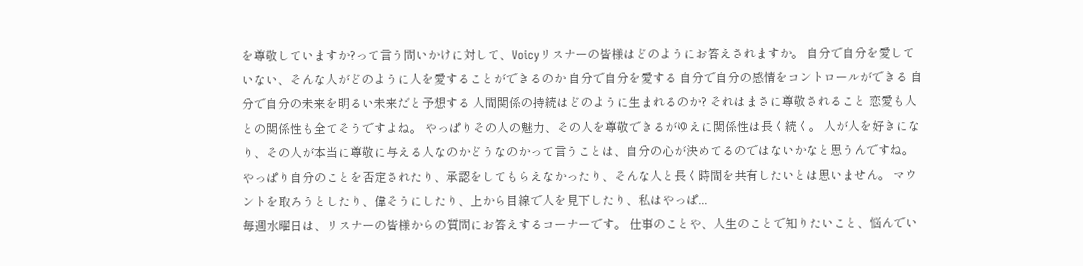を尊敬していますか?って言う問いかけに対して、Voicyリスナーの皆様はどのようにお答えされますか。 自分で自分を愛していない、そんな人がどのように人を愛することができるのか 自分で自分を愛する 自分で自分の感情をコントロールができる 自分で自分の未来を明るい未来だと予想する 人間関係の持続はどのように生まれるのか? それはまさに尊敬されること 恋愛も人との関係性も全てそうですよね。 やっぱりその人の魅力、その人を尊敬できるがゆえに関係性は長く続く。 人が人を好きになり、その人が本当に尊敬に与える人なのかどうなのかって言うことは、自分の心が決めてるのではないかなと思うんですね。 やっぱり自分のことを否定されたり、承認をしてもらえなかったり、そんな人と長く時間を共有したいとは思いません。 マウントを取ろうとしたり、偉そうにしたり、上から目線で人を見下したり、私はやっぱ...
毎週水曜日は、リスナーの皆様からの質問にお答えするコーナーです。 仕事のことや、人生のことで知りたいこと、悩んでい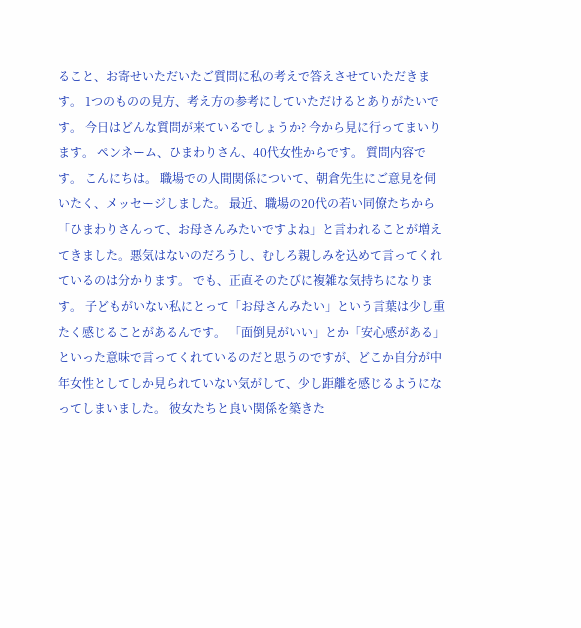ること、お寄せいただいたご質問に私の考えで答えさせていただきます。 1つのものの見方、考え方の参考にしていただけるとありがたいです。 今日はどんな質問が来ているでしょうか? 今から見に行ってまいります。 ペンネーム、ひまわりさん、40代女性からです。 質問内容です。 こんにちは。 職場での人間関係について、朝倉先生にご意見を伺いたく、メッセージしました。 最近、職場の20代の若い同僚たちから「ひまわりさんって、お母さんみたいですよね」と言われることが増えてきました。悪気はないのだろうし、むしろ親しみを込めて言ってくれているのは分かります。 でも、正直そのたびに複雑な気持ちになります。 子どもがいない私にとって「お母さんみたい」という言葉は少し重たく感じることがあるんです。 「面倒見がいい」とか「安心感がある」といった意味で言ってくれているのだと思うのですが、どこか自分が中年女性としてしか見られていない気がして、少し距離を感じるようになってしまいました。 彼女たちと良い関係を築きた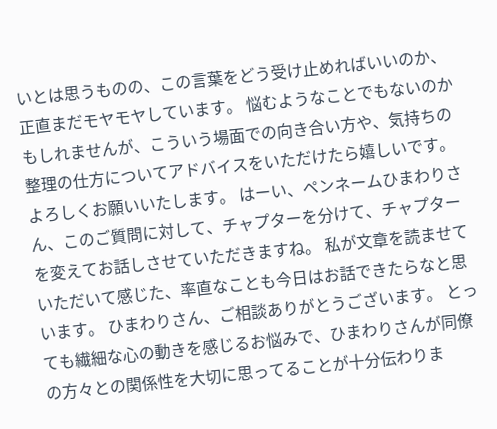いとは思うものの、この言葉をどう受け止めればいいのか、正直まだモヤモヤしています。 悩むようなことでもないのかもしれませんが、こういう場面での向き合い方や、気持ちの整理の仕方についてアドバイスをいただけたら嬉しいです。よろしくお願いいたします。 はーい、ペンネームひまわりさん、このご質問に対して、チャプターを分けて、チャプターを変えてお話しさせていただきますね。 私が文章を読ませていただいて感じた、率直なことも今日はお話できたらなと思います。 ひまわりさん、ご相談ありがとうございます。 とっても繊細な心の動きを感じるお悩みで、ひまわりさんが同僚の方々との関係性を大切に思ってることが十分伝わりま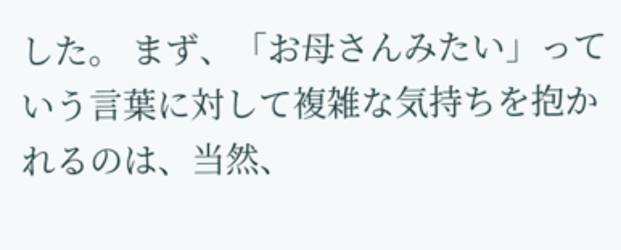した。 まず、「お母さんみたい」っていう言葉に対して複雑な気持ちを抱かれるのは、当然、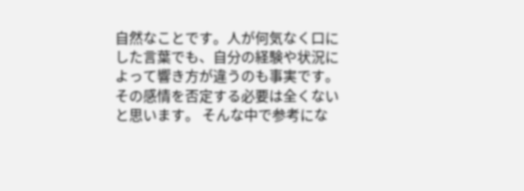自然なことです。人が何気なく口にした言葉でも、自分の経験や状況によって響き方が違うのも事実です。 その感情を否定する必要は全くないと思います。 そんな中で参考にな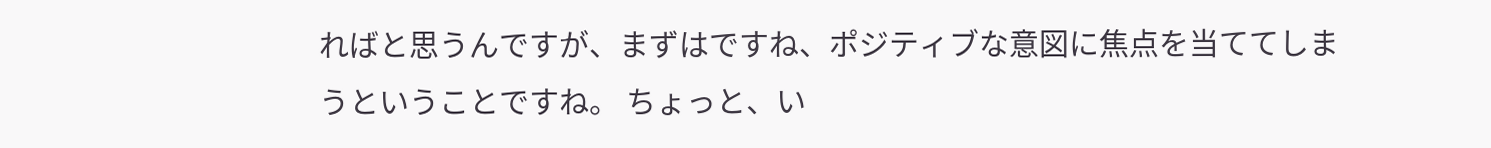ればと思うんですが、まずはですね、ポジティブな意図に焦点を当ててしまうということですね。 ちょっと、い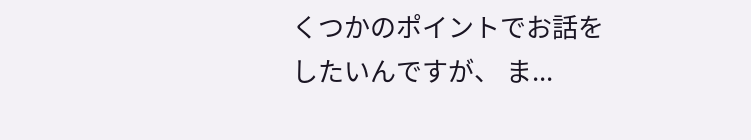くつかのポイントでお話をしたいんですが、 ま...